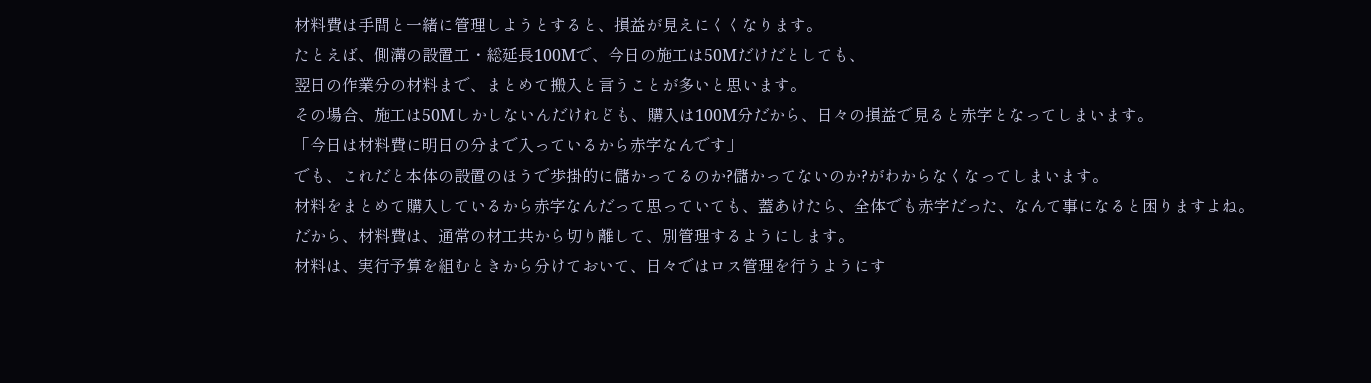材料費は手間と一緒に管理しようとすると、損益が見えにくくなります。
たとえば、側溝の設置工・総延長100Mで、今日の施工は50Mだけだとしても、
翌日の作業分の材料まで、まとめて搬入と言うことが多いと思います。
その場合、施工は50Mしかしないんだけれども、購入は100M分だから、日々の損益で見ると赤字となってしまいます。
「今日は材料費に明日の分まで入っているから赤字なんです」
でも、これだと本体の設置のほうで歩掛的に儲かってるのか?儲かってないのか?がわからなくなってしまいます。
材料をまとめて購入しているから赤字なんだって思っていても、蓋あけたら、全体でも赤字だった、なんて事になると困りますよね。
だから、材料費は、通常の材工共から切り離して、別管理するようにします。
材料は、実行予算を組むときから分けておいて、日々ではロス管理を行うようにす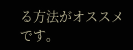る方法がオススメです。